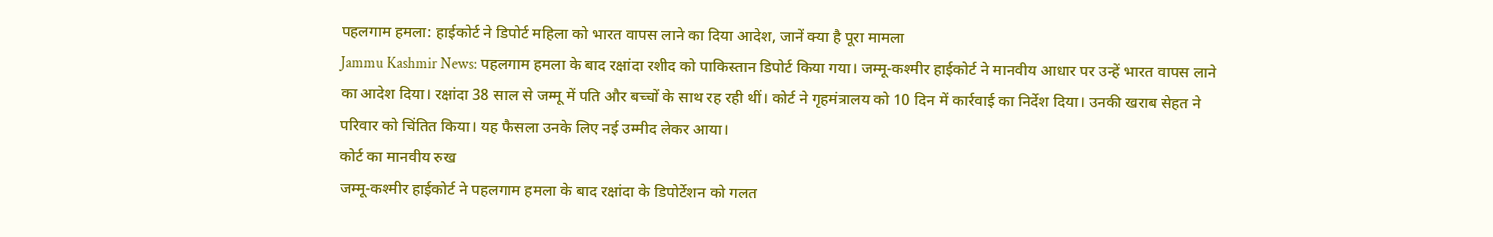पहलगाम हमला: हाईकोर्ट ने डिपोर्ट महिला को भारत वापस लाने का दिया आदेश, जानें क्या है पूरा मामला
Jammu Kashmir News: पहलगाम हमला के बाद रक्षांदा रशीद को पाकिस्तान डिपोर्ट किया गया। जम्मू-कश्मीर हाईकोर्ट ने मानवीय आधार पर उन्हें भारत वापस लाने का आदेश दिया। रक्षांदा 38 साल से जम्मू में पति और बच्चों के साथ रह रही थीं। कोर्ट ने गृहमंत्रालय को 10 दिन में कार्रवाई का निर्देश दिया। उनकी खराब सेहत ने परिवार को चिंतित किया। यह फैसला उनके लिए नई उम्मीद लेकर आया।
कोर्ट का मानवीय रुख
जम्मू-कश्मीर हाईकोर्ट ने पहलगाम हमला के बाद रक्षांदा के डिपोर्टेशन को गलत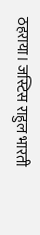ठहराया। जस्टिस राहुल भारती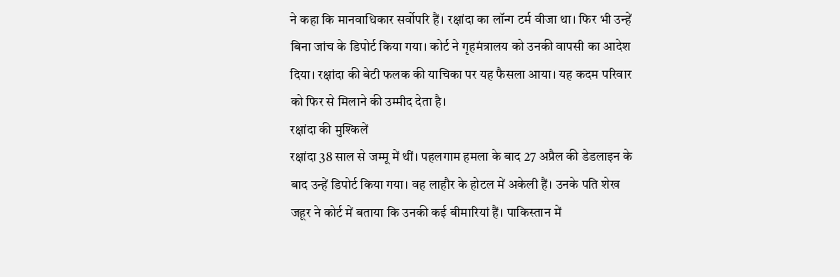ने कहा कि मानवाधिकार सर्वोपरि हैं। रक्षांदा का लॉन्ग टर्म वीजा था। फिर भी उन्हें बिना जांच के डिपोर्ट किया गया। कोर्ट ने गृहमंत्रालय को उनकी वापसी का आदेश दिया। रक्षांदा की बेटी फलक की याचिका पर यह फैसला आया। यह कदम परिवार को फिर से मिलाने की उम्मीद देता है।
रक्षांदा की मुश्किलें
रक्षांदा 38 साल से जम्मू में थीं। पहलगाम हमला के बाद 27 अप्रैल की डेडलाइन के बाद उन्हें डिपोर्ट किया गया। वह लाहौर के होटल में अकेली हैं। उनके पति शेख जहूर ने कोर्ट में बताया कि उनकी कई बीमारियां हैं। पाकिस्तान में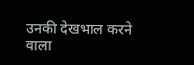उनकी देखभाल करने वाला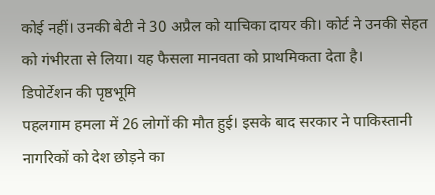कोई नहीं। उनकी बेटी ने 30 अप्रैल को याचिका दायर की। कोर्ट ने उनकी सेहत को गंभीरता से लिया। यह फैसला मानवता को प्राथमिकता देता है।
डिपोर्टेशन की पृष्ठभूमि
पहलगाम हमला में 26 लोगों की मौत हुई। इसके बाद सरकार ने पाकिस्तानी नागरिकों को देश छोड़ने का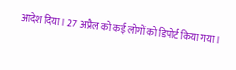आदेश दिया। 27 अप्रैल को कई लोगों को डिपोर्ट किया गया।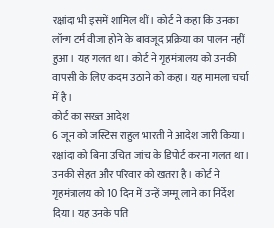रक्षांदा भी इसमें शामिल थीं। कोर्ट ने कहा कि उनका लॉन्ग टर्म वीजा होने के बावजूद प्रक्रिया का पालन नहीं हुआ। यह गलत था। कोर्ट ने गृहमंत्रालय को उनकी वापसी के लिए कदम उठाने को कहा। यह मामला चर्चा में है।
कोर्ट का सख्त आदेश
6 जून को जस्टिस राहुल भारती ने आदेश जारी किया। रक्षांदा को बिना उचित जांच के डिपोर्ट करना गलत था। उनकी सेहत और परिवार को खतरा है। कोर्ट ने गृहमंत्रालय को 10 दिन में उन्हें जम्मू लाने का निर्देश दिया। यह उनके पति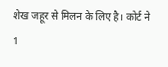शेख जहूर से मिलन के लिए है। कोर्ट ने 1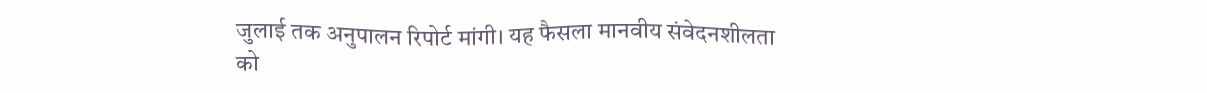जुलाई तक अनुपालन रिपोर्ट मांगी। यह फैसला मानवीय संवेदनशीलता को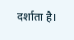दर्शाता है।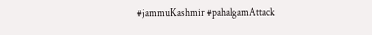#jammuKashmir #pahalgamAttack